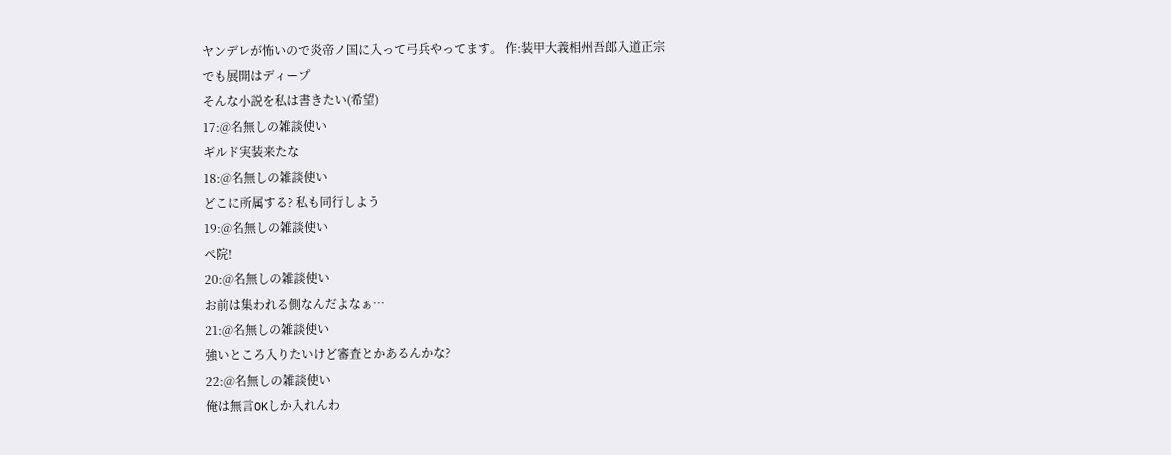ヤンデレが怖いので炎帝ノ国に入って弓兵やってます。 作:装甲大義相州吾郎入道正宗
でも展開はディープ
そんな小説を私は書きたい(希望)
17:@名無しの雑談使い
ギルド実装来たな
18:@名無しの雑談使い
どこに所属する? 私も同行しよう
19:@名無しの雑談使い
ぺ院!
20:@名無しの雑談使い
お前は集われる側なんだよなぁ…
21:@名無しの雑談使い
強いところ入りたいけど審査とかあるんかな?
22:@名無しの雑談使い
俺は無言OKしか入れんわ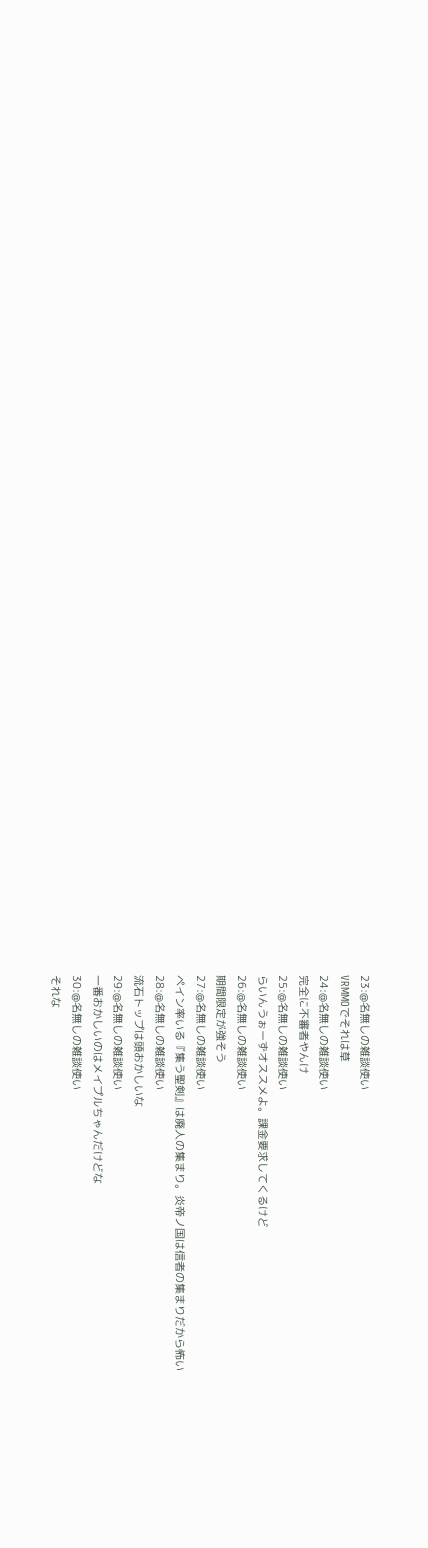23:@名無しの雑談使い
VRMMOでそれは草
24:@名無しの雑談使い
完全に不審者やんけ
25:@名無しの雑談使い
らいんうぉーずオススメよ。課金要求してくるけど
26:@名無しの雑談使い
期間限定が強そう
27:@名無しの雑談使い
ペイン率いる『集う聖剣』は廃人の集まり。炎帝ノ国は信者の集まりだから怖い
28:@名無しの雑談使い
流石トップは頭おかしいな
29:@名無しの雑談使い
一番おかしいのはメイプルちゃんだけどな
30:@名無しの雑談使い
それな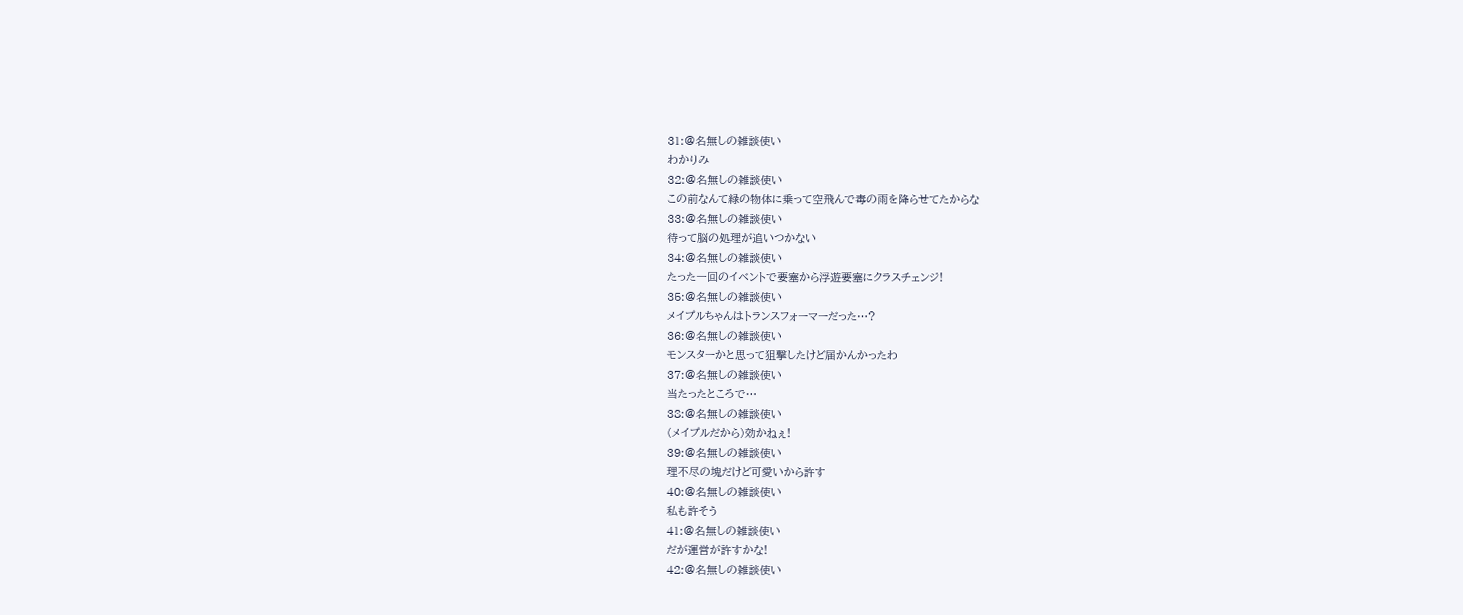31:@名無しの雑談使い
わかりみ
32:@名無しの雑談使い
この前なんて緑の物体に乗って空飛んで毒の雨を降らせてたからな
33:@名無しの雑談使い
待って脳の処理が追いつかない
34:@名無しの雑談使い
たった一回のイベントで要塞から浮遊要塞にクラスチェンジ!
35:@名無しの雑談使い
メイプルちゃんはトランスフォーマーだった…?
36:@名無しの雑談使い
モンスターかと思って狙撃したけど届かんかったわ
37:@名無しの雑談使い
当たったところで…
38:@名無しの雑談使い
(メイプルだから)効かねぇ!
39:@名無しの雑談使い
理不尽の塊だけど可愛いから許す
40:@名無しの雑談使い
私も許そう
41:@名無しの雑談使い
だが運営が許すかな!
42:@名無しの雑談使い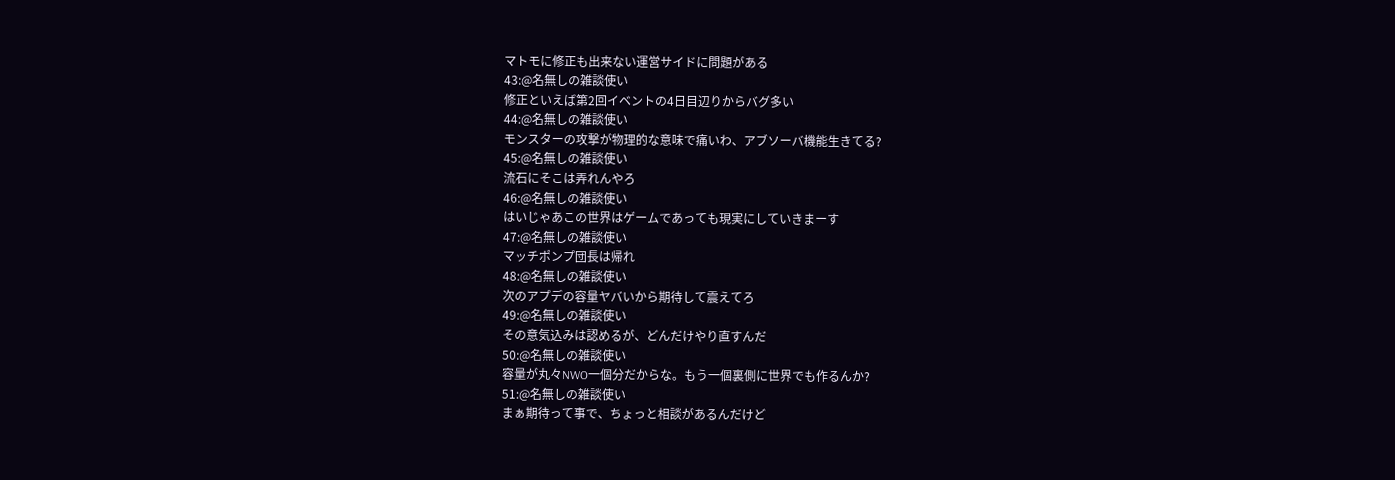マトモに修正も出来ない運営サイドに問題がある
43:@名無しの雑談使い
修正といえば第2回イベントの4日目辺りからバグ多い
44:@名無しの雑談使い
モンスターの攻撃が物理的な意味で痛いわ、アブソーバ機能生きてる?
45:@名無しの雑談使い
流石にそこは弄れんやろ
46:@名無しの雑談使い
はいじゃあこの世界はゲームであっても現実にしていきまーす
47:@名無しの雑談使い
マッチポンプ団長は帰れ
48:@名無しの雑談使い
次のアプデの容量ヤバいから期待して震えてろ
49:@名無しの雑談使い
その意気込みは認めるが、どんだけやり直すんだ
50:@名無しの雑談使い
容量が丸々NWO一個分だからな。もう一個裏側に世界でも作るんか?
51:@名無しの雑談使い
まぁ期待って事で、ちょっと相談があるんだけど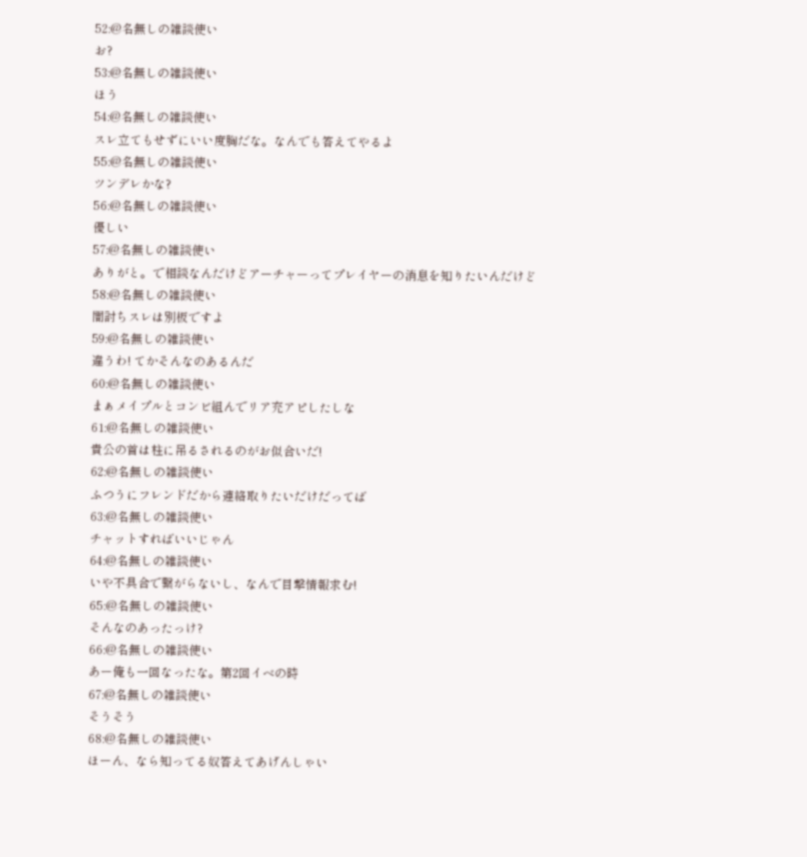52:@名無しの雑談使い
お?
53:@名無しの雑談使い
ほう
54:@名無しの雑談使い
スレ立てもせずにいい度胸だな。なんでも答えてやるよ
55:@名無しの雑談使い
ツンデレかな?
56:@名無しの雑談使い
優しい
57:@名無しの雑談使い
ありがと。で相談なんだけどアーチャーってプレイヤーの消息を知りたいんだけど
58:@名無しの雑談使い
闇討ちスレは別板ですよ
59:@名無しの雑談使い
違うわ! てかそんなのあるんだ
60:@名無しの雑談使い
まぁメイプルとコンビ組んでリア充アピしたしな
61:@名無しの雑談使い
貴公の首は柱に吊るされるのがお似合いだ!
62:@名無しの雑談使い
ふつうにフレンドだから連絡取りたいだけだってば
63:@名無しの雑談使い
チャットすればいいじゃん
64:@名無しの雑談使い
いや不具合で繋がらないし、なんで目撃情報求む!
65:@名無しの雑談使い
そんなのあったっけ?
66:@名無しの雑談使い
あー俺も一回なったな。第2回イベの時
67:@名無しの雑談使い
そうそう
68:@名無しの雑談使い
ほーん、なら知ってる奴答えてあげんしゃい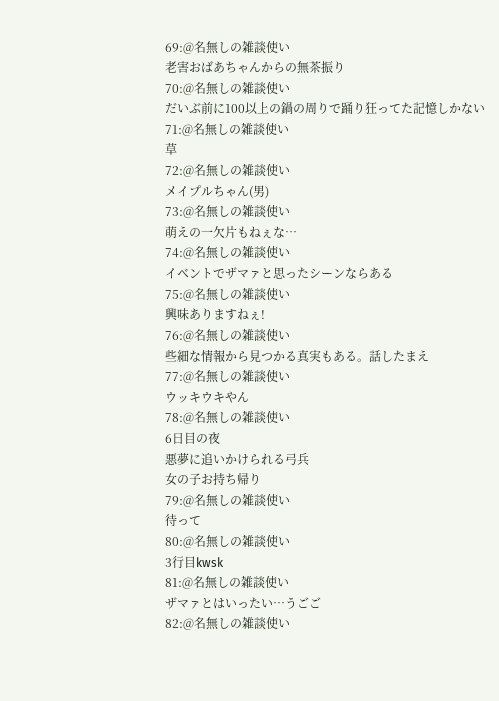69:@名無しの雑談使い
老害おばあちゃんからの無茶振り
70:@名無しの雑談使い
だいぶ前に100以上の鍋の周りで踊り狂ってた記憶しかない
71:@名無しの雑談使い
草
72:@名無しの雑談使い
メイプルちゃん(男)
73:@名無しの雑談使い
萌えの一欠片もねぇな…
74:@名無しの雑談使い
イベントでザマァと思ったシーンならある
75:@名無しの雑談使い
興味ありますねぇ!
76:@名無しの雑談使い
些細な情報から見つかる真実もある。話したまえ
77:@名無しの雑談使い
ウッキウキやん
78:@名無しの雑談使い
6日目の夜
悪夢に追いかけられる弓兵
女の子お持ち帰り
79:@名無しの雑談使い
待って
80:@名無しの雑談使い
3行目kwsk
81:@名無しの雑談使い
ザマァとはいったい…うごご
82:@名無しの雑談使い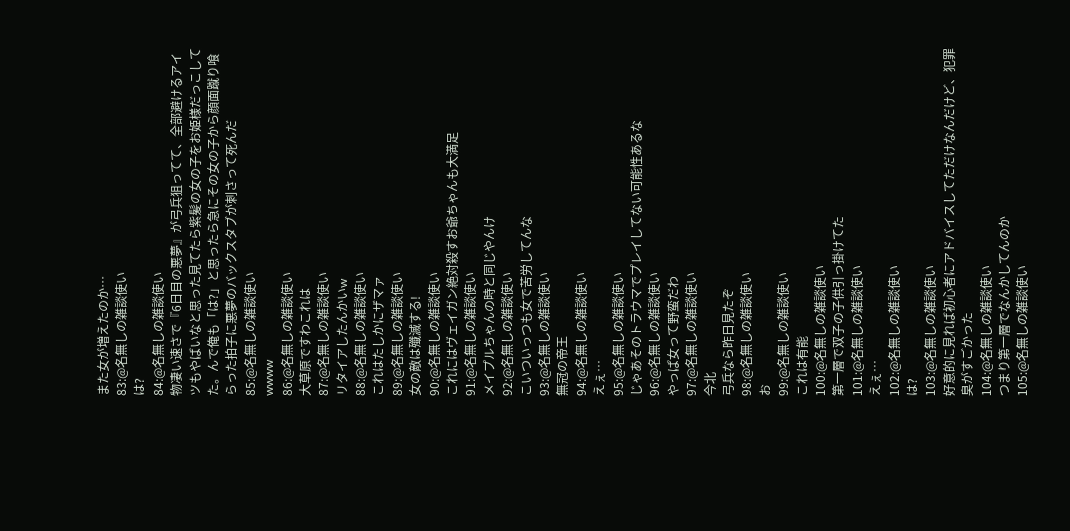また女が増えたのか…
83:@名無しの雑談使い
は?
84:@名無しの雑談使い
物凄い速さで『6日目の悪夢』が弓兵狙ってて、全部避けるアイツもやばいなと思った見てたら紫髪の女の子をお姫様だっこしてた。んで俺も「は?」と思ったら急にその女の子から顔面蹴り喰らった拍子に悪夢のバックスタブが刺さって死んだ
85:@名無しの雑談使い
wwww
86:@名無しの雑談使い
大草原ですわこれは
87:@名無しの雑談使い
リタイアしたんかいw
88:@名無しの雑談使い
これはたしかにザマァ
89:@名無しの雑談使い
女の敵は殲滅する!
90:@名無しの雑談使い
これにはヴェイガン絶対殺すお爺ちゃんも大満足
91:@名無しの雑談使い
メイプルちゃんの時と同じやんけ
92:@名無しの雑談使い
こいついっつも女で苦労してんな
93:@名無しの雑談使い
無冠の帝王
94:@名無しの雑談使い
えぇ…
95:@名無しの雑談使い
じゃあそのトラウマでプレイしてない可能性あるな
96:@名無しの雑談使い
やっぱ女って野蛮だわ
97:@名無しの雑談使い
今北
弓兵なら昨日見たぞ
98:@名無しの雑談使い
お
99:@名無しの雑談使い
これは有能
100:@名無しの雑談使い
第一層で双子の子供引っ掛けてた
101:@名無しの雑談使い
えぇ…
102:@名無しの雑談使い
は?
103:@名無しの雑談使い
好意的に見れば初心者にアドバイスしてただけなんだけど、犯罪臭がすごかった
104:@名無しの雑談使い
つまり第一層でなんかしてんのか
105:@名無しの雑談使い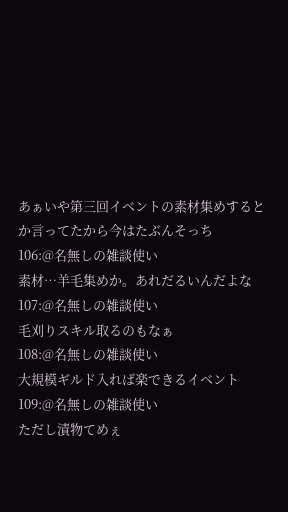あぁいや第三回イベントの素材集めするとか言ってたから今はたぶんそっち
106:@名無しの雑談使い
素材…羊毛集めか。あれだるいんだよな
107:@名無しの雑談使い
毛刈りスキル取るのもなぁ
108:@名無しの雑談使い
大規模ギルド入れば楽できるイベント
109:@名無しの雑談使い
ただし漬物てめぇ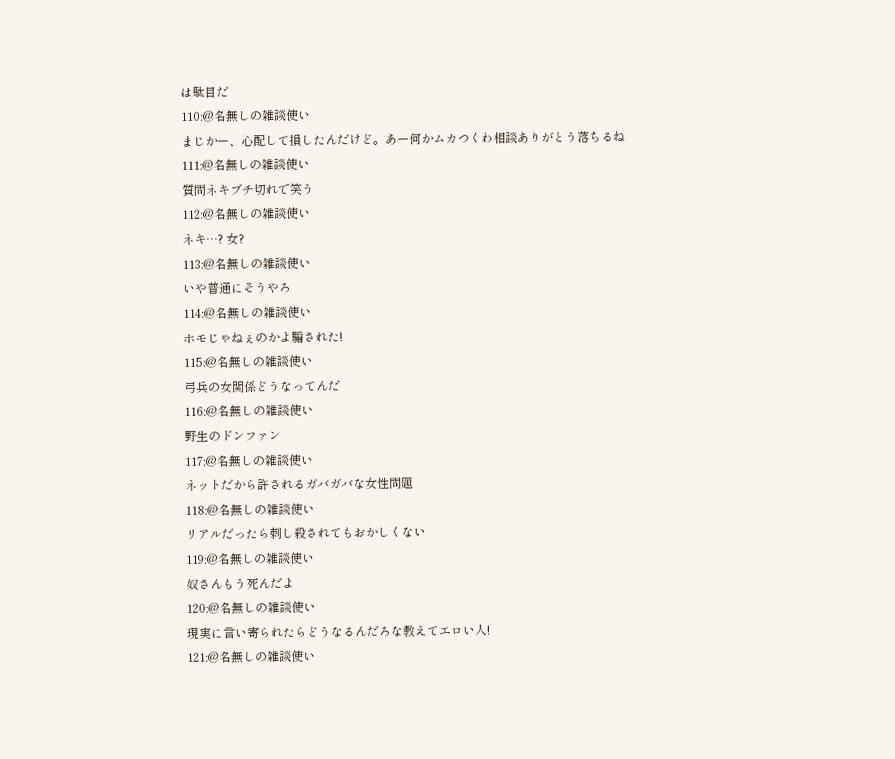は駄目だ
110:@名無しの雑談使い
まじかー、心配して損したんだけど。あー何かムカつくわ相談ありがとう落ちるね
111:@名無しの雑談使い
質問ネキブチ切れで笑う
112:@名無しの雑談使い
ネキ…? 女?
113:@名無しの雑談使い
いや普通にそうやろ
114:@名無しの雑談使い
ホモじゃねぇのかよ騙された!
115:@名無しの雑談使い
弓兵の女関係どうなってんだ
116:@名無しの雑談使い
野生のドンファン
117:@名無しの雑談使い
ネットだから許されるガバガバな女性問題
118:@名無しの雑談使い
リアルだったら刺し殺されてもおかしくない
119:@名無しの雑談使い
奴さんもう死んだよ
120:@名無しの雑談使い
現実に言い寄られたらどうなるんだろな教えてエロい人!
121:@名無しの雑談使い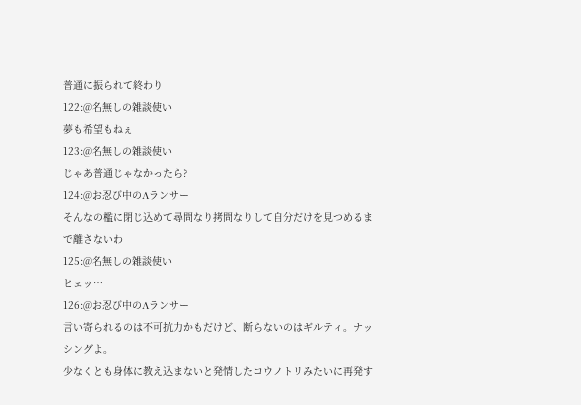普通に振られて終わり
122:@名無しの雑談使い
夢も希望もねぇ
123:@名無しの雑談使い
じゃあ普通じゃなかったら?
124:@お忍び中のΛランサー
そんなの檻に閉じ込めて尋問なり拷問なりして自分だけを見つめるまで離さないわ
125:@名無しの雑談使い
ヒェッ…
126:@お忍び中のΛランサー
言い寄られるのは不可抗力かもだけど、断らないのはギルティ。ナッシングよ。
少なくとも身体に教え込まないと発情したコウノトリみたいに再発す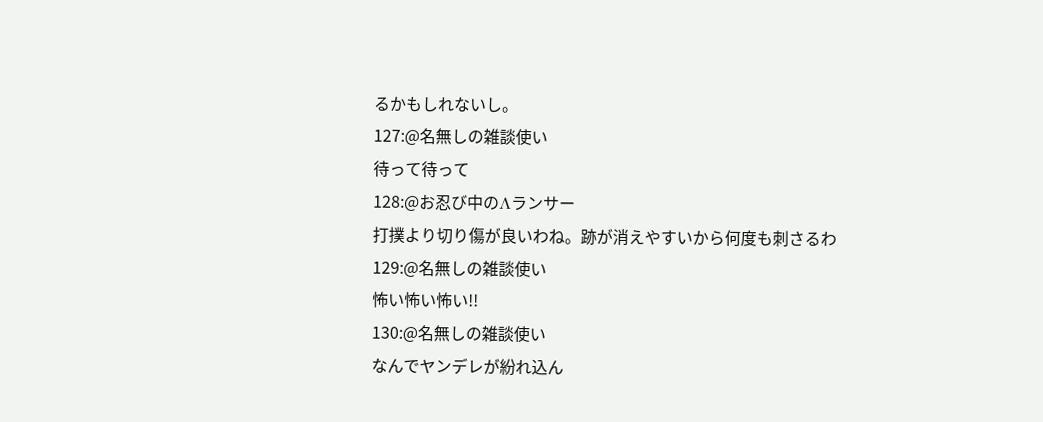るかもしれないし。
127:@名無しの雑談使い
待って待って
128:@お忍び中のΛランサー
打撲より切り傷が良いわね。跡が消えやすいから何度も刺さるわ
129:@名無しの雑談使い
怖い怖い怖い!!
130:@名無しの雑談使い
なんでヤンデレが紛れ込ん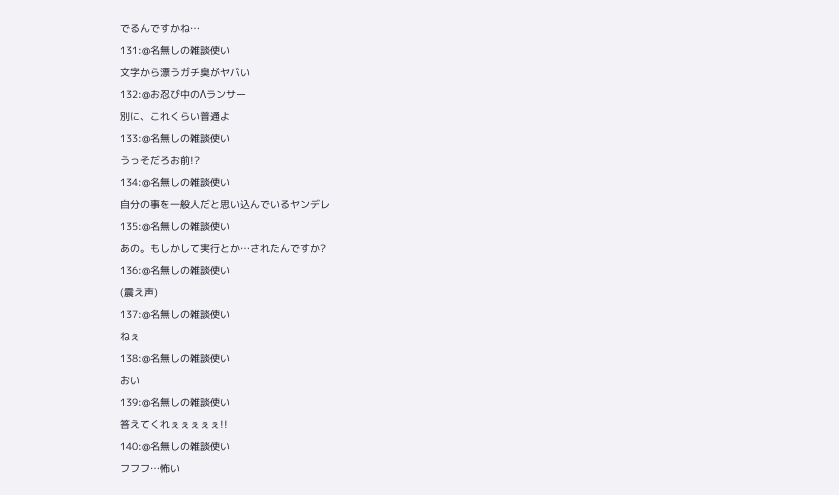でるんですかね…
131:@名無しの雑談使い
文字から漂うガチ臭がヤバい
132:@お忍び中のΛランサー
別に、これくらい普通よ
133:@名無しの雑談使い
うっそだろお前!?
134:@名無しの雑談使い
自分の事を一般人だと思い込んでいるヤンデレ
135:@名無しの雑談使い
あの。もしかして実行とか…されたんですか?
136:@名無しの雑談使い
(震え声)
137:@名無しの雑談使い
ねぇ
138:@名無しの雑談使い
おい
139:@名無しの雑談使い
答えてくれぇぇぇぇぇ!!
140:@名無しの雑談使い
フフフ…怖い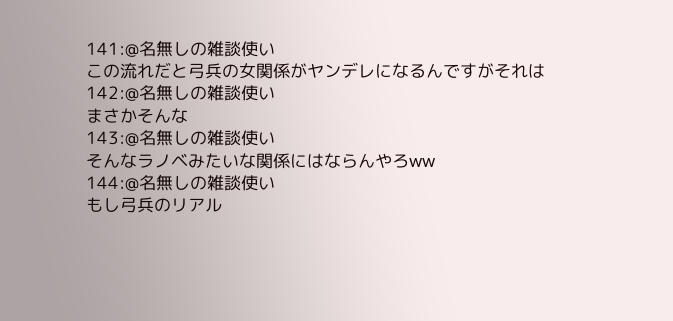141:@名無しの雑談使い
この流れだと弓兵の女関係がヤンデレになるんですがそれは
142:@名無しの雑談使い
まさかそんな
143:@名無しの雑談使い
そんなラノベみたいな関係にはならんやろww
144:@名無しの雑談使い
もし弓兵のリアル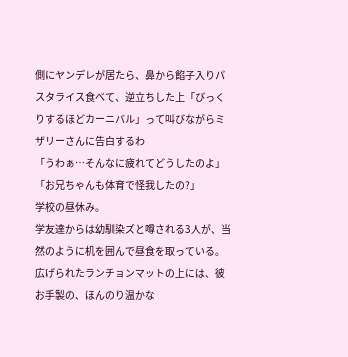側にヤンデレが居たら、鼻から餡子入りパスタライス食べて、逆立ちした上「びっくりするほどカーニバル」って叫びながらミザリーさんに告白するわ
「うわぁ…そんなに疲れてどうしたのよ」
「お兄ちゃんも体育で怪我したの?」
学校の昼休み。
学友達からは幼馴染ズと噂される3人が、当然のように机を囲んで昼食を取っている。
広げられたランチョンマットの上には、彼お手製の、ほんのり温かな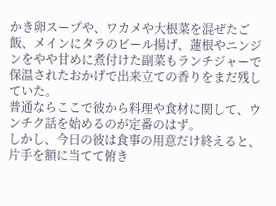かき卵スープや、ワカメや大根菜を混ぜたご飯、メインにタラのビール揚げ、蓮根やニンジンをやや甘めに煮付けた副菜もランチジャーで保温されたおかげで出来立ての香りをまだ残していた。
普通ならここで彼から料理や食材に関して、ウンチク話を始めるのが定番のはず。
しかし、今日の彼は食事の用意だけ終えると、片手を額に当てて俯き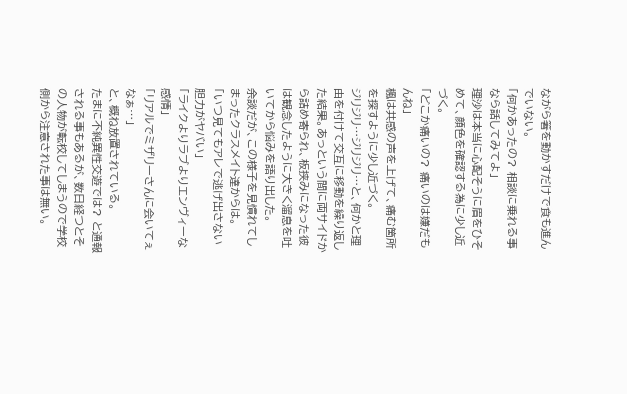ながら箸を動かすだけで食も進んでいない。
「何かあったの? 相談に乗れる事なら話してみてよ」
理沙は本当に心配そうに眉をひそめて、顔色を確認する為に少し近づく。
「どこか痛いの? 痛いのは嫌だもんね」
楓は共感の声を上げて、痛む箇所を探すように少し近づく。
ジリジリ…ジリジリ…と、何かと理由を付けて交互に移動を繰り返した結果。あっという間に両サイドから詰め寄られ、板挟みになった彼は観念したように大きく溜息を吐いてから悩みを語り出した。
余談だが、この様子を見慣れてしまったクラスメイト達からは。
「いつ見てもアレで逃げ出さない胆力がヤバい」
「ライクよりラブよりエンヴィーな感情」
「リアルでミザリーさんに会いてぇなぁ…」
と、概ね放置されている。
たまに不純異性交遊では? と通報される事もあるが、数日経つとその人物が転校してしまうので学校側から注意された事は無い。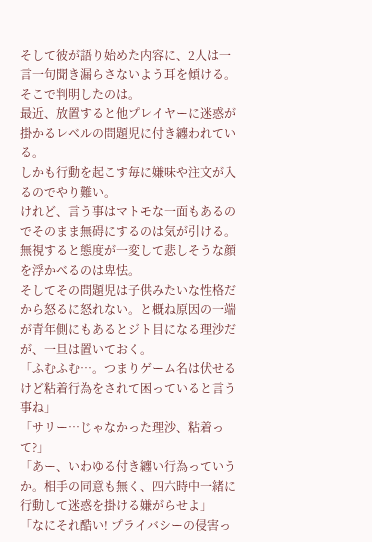そして彼が語り始めた内容に、2人は一言一句聞き漏らさないよう耳を傾ける。
そこで判明したのは。
最近、放置すると他プレイヤーに迷惑が掛かるレベルの問題児に付き纏われている。
しかも行動を起こす毎に嫌味や注文が入るのでやり難い。
けれど、言う事はマトモな一面もあるのでそのまま無碍にするのは気が引ける。
無視すると態度が一変して悲しそうな顔を浮かべるのは卑怯。
そしてその問題児は子供みたいな性格だから怒るに怒れない。と概ね原因の一端が青年側にもあるとジト目になる理沙だが、一旦は置いておく。
「ふむふむ…。つまりゲーム名は伏せるけど粘着行為をされて困っていると言う事ね」
「サリー…じゃなかった理沙、粘着って?」
「あー、いわゆる付き纏い行為っていうか。相手の同意も無く、四六時中一緒に行動して迷惑を掛ける嫌がらせよ」
「なにそれ酷い! プライバシーの侵害っ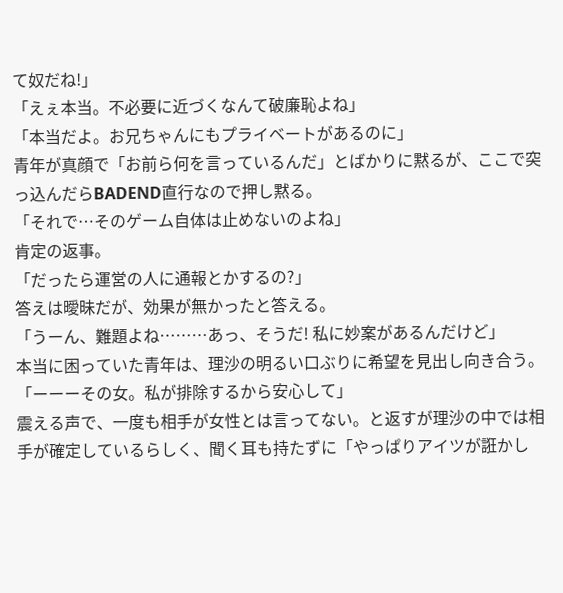て奴だね!」
「えぇ本当。不必要に近づくなんて破廉恥よね」
「本当だよ。お兄ちゃんにもプライベートがあるのに」
青年が真顔で「お前ら何を言っているんだ」とばかりに黙るが、ここで突っ込んだらBADEND直行なので押し黙る。
「それで…そのゲーム自体は止めないのよね」
肯定の返事。
「だったら運営の人に通報とかするの?」
答えは曖昧だが、効果が無かったと答える。
「うーん、難題よね………あっ、そうだ! 私に妙案があるんだけど」
本当に困っていた青年は、理沙の明るい口ぶりに希望を見出し向き合う。
「ーーーその女。私が排除するから安心して」
震える声で、一度も相手が女性とは言ってない。と返すが理沙の中では相手が確定しているらしく、聞く耳も持たずに「やっぱりアイツが誑かし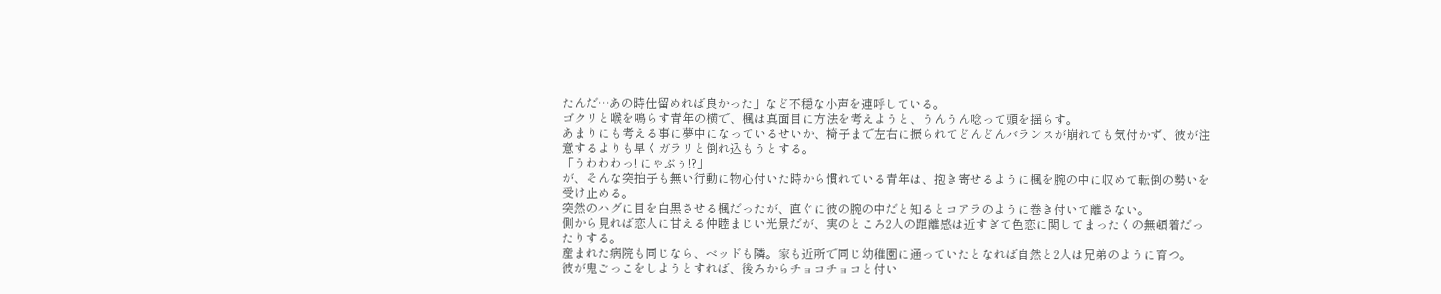たんだ…あの時仕留めれば良かった」など不穏な小声を連呼している。
ゴクリと喉を鳴らす青年の横で、楓は真面目に方法を考えようと、うんうん唸って頭を揺らす。
あまりにも考える事に夢中になっているせいか、椅子まで左右に振られてどんどんバランスが崩れても気付かず、彼が注意するよりも早くガラリと倒れ込もうとする。
「うわわわっ! にゃぶぅ!?」
が、そんな突拍子も無い行動に物心付いた時から慣れている青年は、抱き寄せるように楓を腕の中に収めて転倒の勢いを受け止める。
突然のハグに目を白黒させる楓だったが、直ぐに彼の腕の中だと知るとコアラのように巻き付いて離さない。
側から見れば恋人に甘える仲睦まじい光景だが、実のところ2人の距離感は近すぎて色恋に関してまったくの無頓着だったりする。
産まれた病院も同じなら、ベッドも隣。家も近所で同じ幼稚園に通っていたとなれば自然と2人は兄弟のように育つ。
彼が鬼ごっこをしようとすれば、後ろからチョコチョコと付い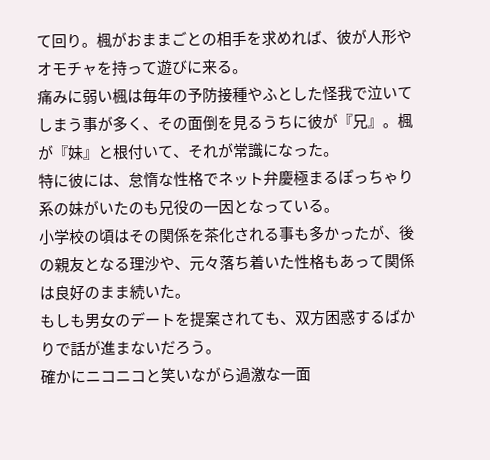て回り。楓がおままごとの相手を求めれば、彼が人形やオモチャを持って遊びに来る。
痛みに弱い楓は毎年の予防接種やふとした怪我で泣いてしまう事が多く、その面倒を見るうちに彼が『兄』。楓が『妹』と根付いて、それが常識になった。
特に彼には、怠惰な性格でネット弁慶極まるぽっちゃり系の妹がいたのも兄役の一因となっている。
小学校の頃はその関係を茶化される事も多かったが、後の親友となる理沙や、元々落ち着いた性格もあって関係は良好のまま続いた。
もしも男女のデートを提案されても、双方困惑するばかりで話が進まないだろう。
確かにニコニコと笑いながら過激な一面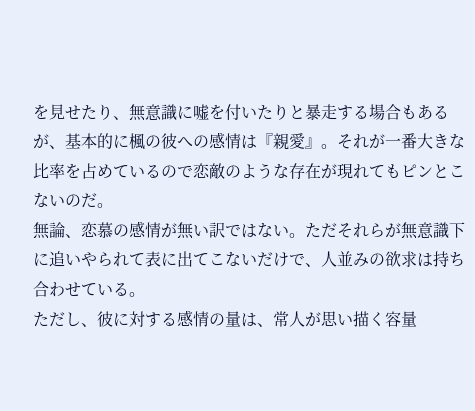を見せたり、無意識に嘘を付いたりと暴走する場合もあるが、基本的に楓の彼への感情は『親愛』。それが一番大きな比率を占めているので恋敵のような存在が現れてもピンとこないのだ。
無論、恋慕の感情が無い訳ではない。ただそれらが無意識下に追いやられて表に出てこないだけで、人並みの欲求は持ち合わせている。
ただし、彼に対する感情の量は、常人が思い描く容量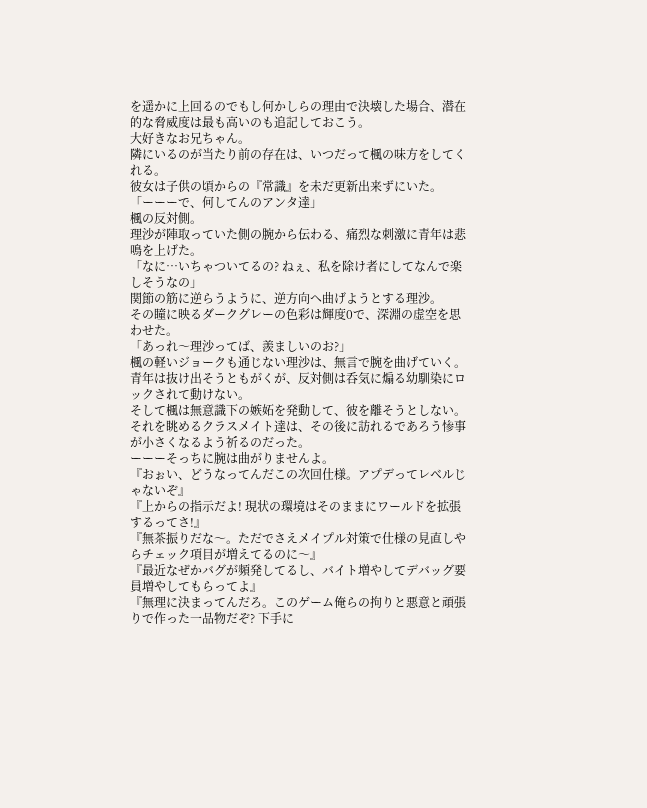を遥かに上回るのでもし何かしらの理由で決壊した場合、潜在的な脅威度は最も高いのも追記しておこう。
大好きなお兄ちゃん。
隣にいるのが当たり前の存在は、いつだって楓の味方をしてくれる。
彼女は子供の頃からの『常識』を未だ更新出来ずにいた。
「ーーーで、何してんのアンタ達」
楓の反対側。
理沙が陣取っていた側の腕から伝わる、痛烈な刺激に青年は悲鳴を上げた。
「なに…いちゃついてるの? ねぇ、私を除け者にしてなんで楽しそうなの」
関節の筋に逆らうように、逆方向へ曲げようとする理沙。
その瞳に映るダークグレーの色彩は輝度0で、深淵の虚空を思わせた。
「あっれ〜理沙ってば、羨ましいのお?」
楓の軽いジョークも通じない理沙は、無言で腕を曲げていく。
青年は抜け出そうともがくが、反対側は呑気に煽る幼馴染にロックされて動けない。
そして楓は無意識下の嫉妬を発動して、彼を離そうとしない。
それを眺めるクラスメイト達は、その後に訪れるであろう惨事が小さくなるよう祈るのだった。
ーーーそっちに腕は曲がりませんよ。
『おぉい、どうなってんだこの次回仕様。アプデってレベルじゃないぞ』
『上からの指示だよ! 現状の環境はそのままにワールドを拡張するってさ!』
『無茶振りだな〜。ただでさえメイプル対策で仕様の見直しやらチェック項目が増えてるのに〜』
『最近なぜかバグが頻発してるし、バイト増やしてデバッグ要員増やしてもらってよ』
『無理に決まってんだろ。このゲーム俺らの拘りと悪意と頑張りで作った一品物だぞ? 下手に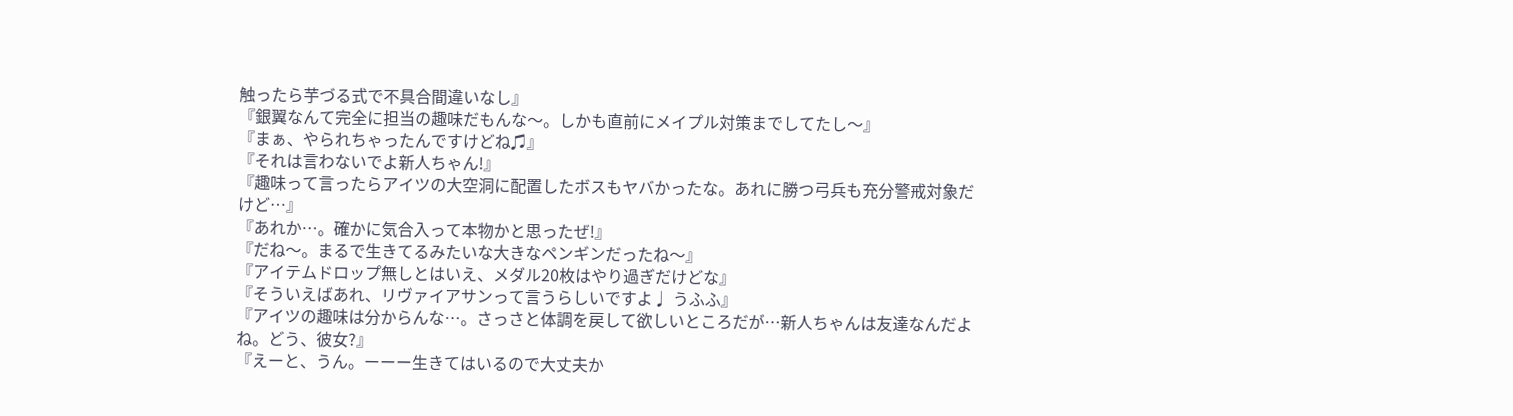触ったら芋づる式で不具合間違いなし』
『銀翼なんて完全に担当の趣味だもんな〜。しかも直前にメイプル対策までしてたし〜』
『まぁ、やられちゃったんですけどね♫』
『それは言わないでよ新人ちゃん!』
『趣味って言ったらアイツの大空洞に配置したボスもヤバかったな。あれに勝つ弓兵も充分警戒対象だけど…』
『あれか…。確かに気合入って本物かと思ったぜ!』
『だね〜。まるで生きてるみたいな大きなペンギンだったね〜』
『アイテムドロップ無しとはいえ、メダル20枚はやり過ぎだけどな』
『そういえばあれ、リヴァイアサンって言うらしいですよ♩ うふふ』
『アイツの趣味は分からんな…。さっさと体調を戻して欲しいところだが…新人ちゃんは友達なんだよね。どう、彼女?』
『えーと、うん。ーーー生きてはいるので大丈夫か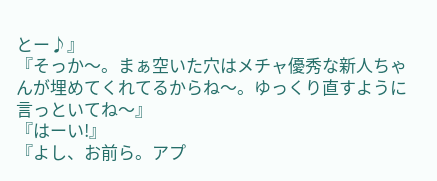とー♪』
『そっか〜。まぁ空いた穴はメチャ優秀な新人ちゃんが埋めてくれてるからね〜。ゆっくり直すように言っといてね〜』
『はーい!』
『よし、お前ら。アプ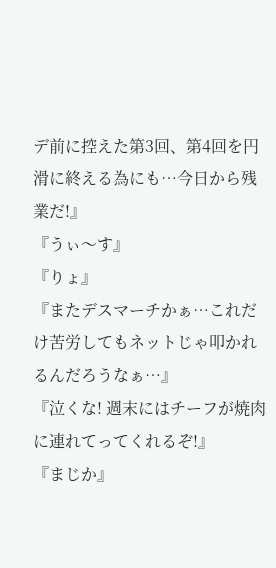デ前に控えた第3回、第4回を円滑に終える為にも…今日から残業だ!』
『うぃ〜す』
『りょ』
『またデスマーチかぁ…これだけ苦労してもネットじゃ叩かれるんだろうなぁ…』
『泣くな! 週末にはチーフが焼肉に連れてってくれるぞ!』
『まじか』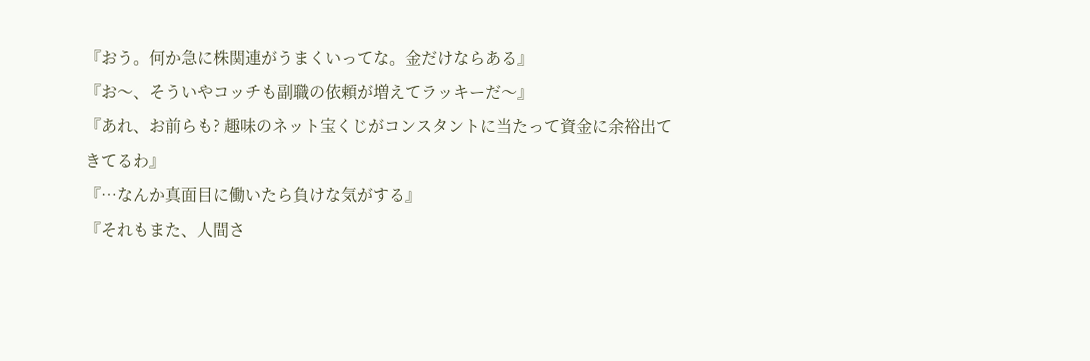『おう。何か急に株関連がうまくいってな。金だけならある』
『お〜、そういやコッチも副職の依頼が増えてラッキーだ〜』
『あれ、お前らも? 趣味のネット宝くじがコンスタントに当たって資金に余裕出てきてるわ』
『…なんか真面目に働いたら負けな気がする』
『それもまた、人間さ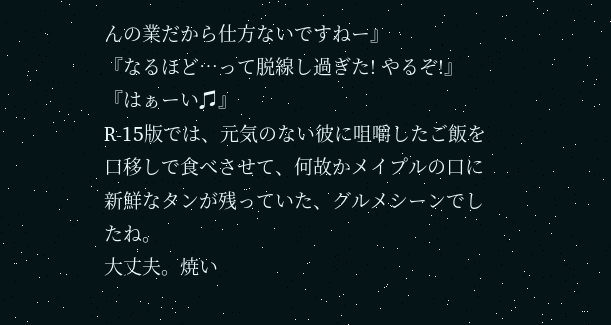んの業だから仕方ないですねー』
『なるほど…って脱線し過ぎた! やるぞ!』
『はぁーい♫』
R-15版では、元気のない彼に咀嚼したご飯を口移しで食べさせて、何故かメイプルの口に新鮮なタンが残っていた、グルメシーンでしたね。
大丈夫。焼い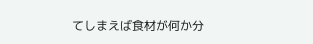てしまえば食材が何か分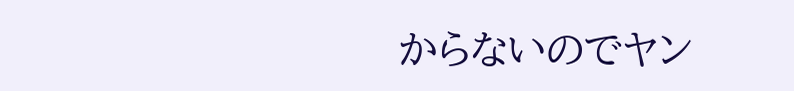からないのでヤン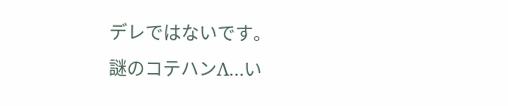デレではないです。
謎のコテハンΛ…い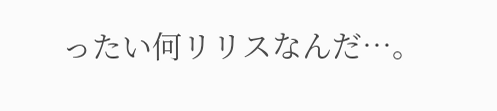ったい何リリスなんだ…。